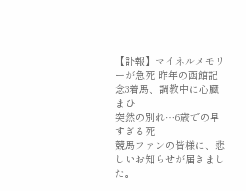【訃報】マイネルメモリーが急死 昨年の函館記念3着馬、調教中に心臓まひ
突然の別れ…6歳での早すぎる死
競馬ファンの皆様に、悲しいお知らせが届きました。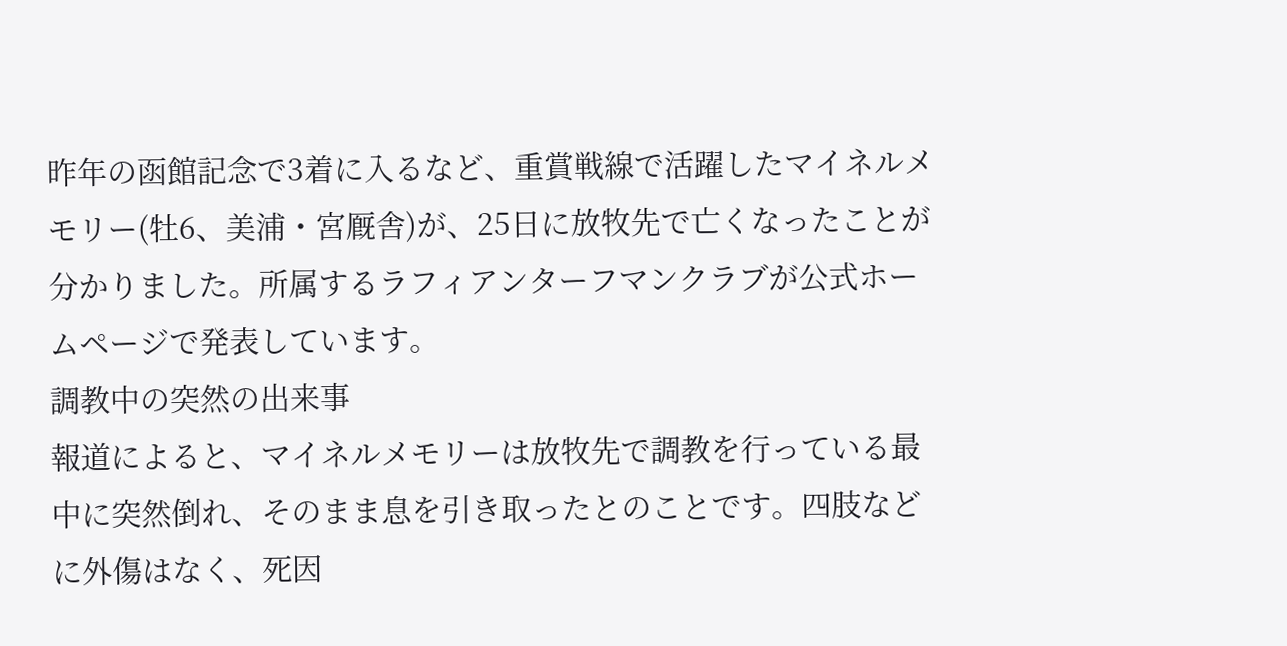昨年の函館記念で3着に入るなど、重賞戦線で活躍したマイネルメモリー(牡6、美浦・宮厩舎)が、25日に放牧先で亡くなったことが分かりました。所属するラフィアンターフマンクラブが公式ホームページで発表しています。
調教中の突然の出来事
報道によると、マイネルメモリーは放牧先で調教を行っている最中に突然倒れ、そのまま息を引き取ったとのことです。四肢などに外傷はなく、死因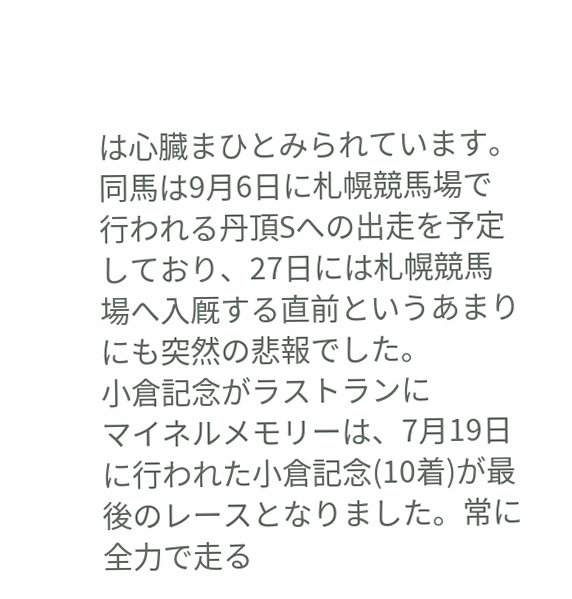は心臓まひとみられています。同馬は9月6日に札幌競馬場で行われる丹頂Sへの出走を予定しており、27日には札幌競馬場へ入厩する直前というあまりにも突然の悲報でした。
小倉記念がラストランに
マイネルメモリーは、7月19日に行われた小倉記念(10着)が最後のレースとなりました。常に全力で走る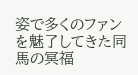姿で多くのファンを魅了してきた同馬の冥福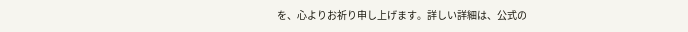を、心よりお祈り申し上げます。詳しい詳細は、公式の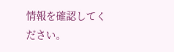情報を確認してください。